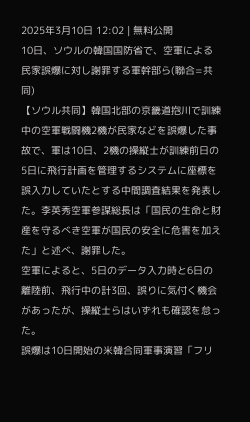2025年3月10日 12:02 | 無料公開
10日、ソウルの韓国国防省で、空軍による民家誤爆に対し謝罪する軍幹部ら(聯合=共同)
【ソウル共同】韓国北部の京畿道抱川で訓練中の空軍戦闘機2機が民家などを誤爆した事故で、軍は10日、2機の操縦士が訓練前日の5日に飛行計画を管理するシステムに座標を誤入力していたとする中間調査結果を発表した。李英秀空軍参謀総長は「国民の生命と財産を守るべき空軍が国民の安全に危害を加えた」と述べ、謝罪した。
空軍によると、5日のデータ入力時と6日の離陸前、飛行中の計3回、誤りに気付く機会があったが、操縦士らはいずれも確認を怠った。
誤爆は10日開始の米韓合同軍事演習「フリ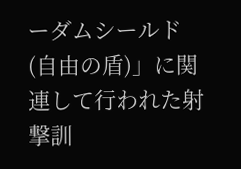ーダムシールド(自由の盾)」に関連して行われた射撃訓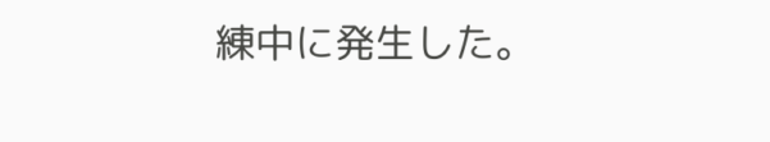練中に発生した。